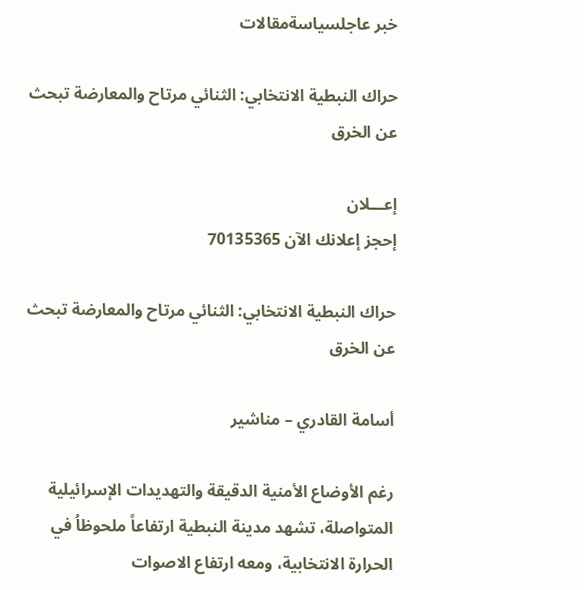خبر عاجلسياسةمقالات

حراك النبطية الانتخابي: الثنائي مرتاح والمعارضة تبحث عن الخرق

إعـــلان
إحجز إعلانك الآن 70135365

حراك النبطية الانتخابي: الثنائي مرتاح والمعارضة تبحث عن الخرق

أسامة القادري – مناشير

رغم الأوضاع الأمنية الدقيقة والتهديدات الإسرائيلية المتواصلة، تشهد مدينة النبطية ارتفاعاً ملحوظاُ في الحرارة الانتخابية، ومعه ارتفاع الاصوات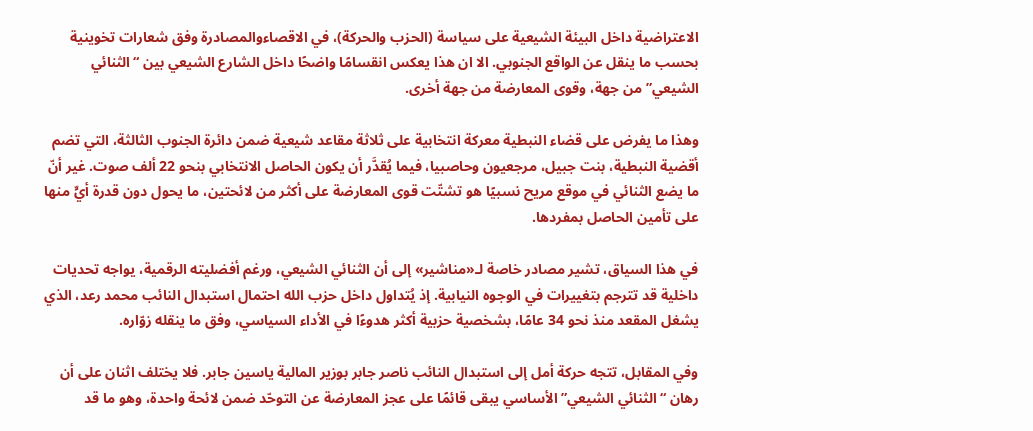الاعتراضية داخل البيئة الشيعية على سياسة (الحزب والحركة)، في الاقصاءوالمصادرة وفق شعارات تخوينية بحسب ما ينقل عن الواقع الجنوبي. الا ان هذا يعكس انقسامًا واضحًا داخل الشارع الشيعي بين “الثنائي الشيعي” من جهة، وقوى المعارضة من جهة أخرى.

وهذا ما يفرض على قضاء النبطية معركة انتخابية على ثلاثة مقاعد شيعية ضمن دائرة الجنوب الثالثة، التي تضم أقضية النبطية، بنت جبيل، مرجعيون وحاصبيا، فيما يُقدَّر أن يكون الحاصل الانتخابي بنحو 22 ألف صوت. غير أنّ ما يضع الثنائي في موقع مريح نسبيًا هو تشتّت قوى المعارضة على أكثر من لائحتين، ما يحول دون قدرة أيٍّ منها على تأمين الحاصل بمفردها.

في هذا السياق، تشير مصادر خاصة لـ«مناشير» إلى أن الثنائي الشيعي، ورغم أفضليته الرقمية، يواجه تحديات داخلية قد تترجم بتغييرات في الوجوه النيابية. إذ يُتداول داخل حزب الله احتمال استبدال النائب محمد رعد، الذي يشغل المقعد منذ نحو 34 عامًا، بشخصية حزبية أكثر هدوءًا في الأداء السياسي، وفق ما ينقله زوّاره.

وفي المقابل، تتجه حركة أمل إلى استبدال النائب ناصر جابر بوزير المالية ياسين جابر. فلا يختلف اثنان على أن رهان “الثنائي الشيعي” الأساسي يبقى قائمًا على عجز المعارضة عن التوحّد ضمن لائحة واحدة، وهو ما قد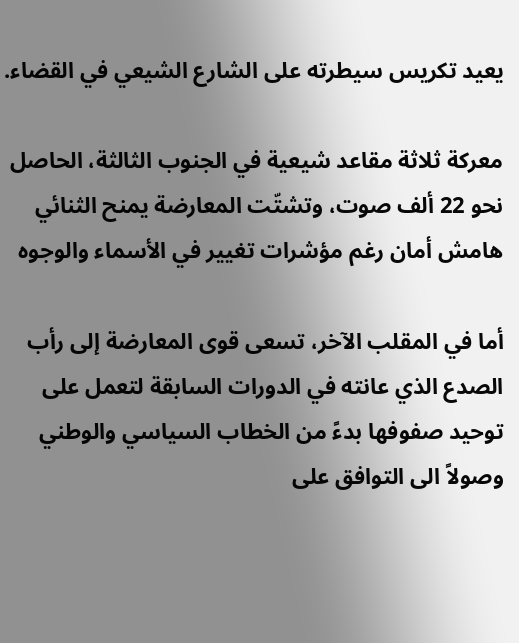يعيد تكريس سيطرته على الشارع الشيعي في القضاء.

معركة ثلاثة مقاعد شيعية في الجنوب الثالثة، الحاصل نحو 22 ألف صوت، وتشتّت المعارضة يمنح الثنائي هامش أمان رغم مؤشرات تغيير في الأسماء والوجوه

أما في المقلب الآخر، تسعى قوى المعارضة إلى رأب الصدع الذي عانته في الدورات السابقة لتعمل على توحيد صفوفها بدءً من الخطاب السياسي والوطني وصولاً الى التوافق على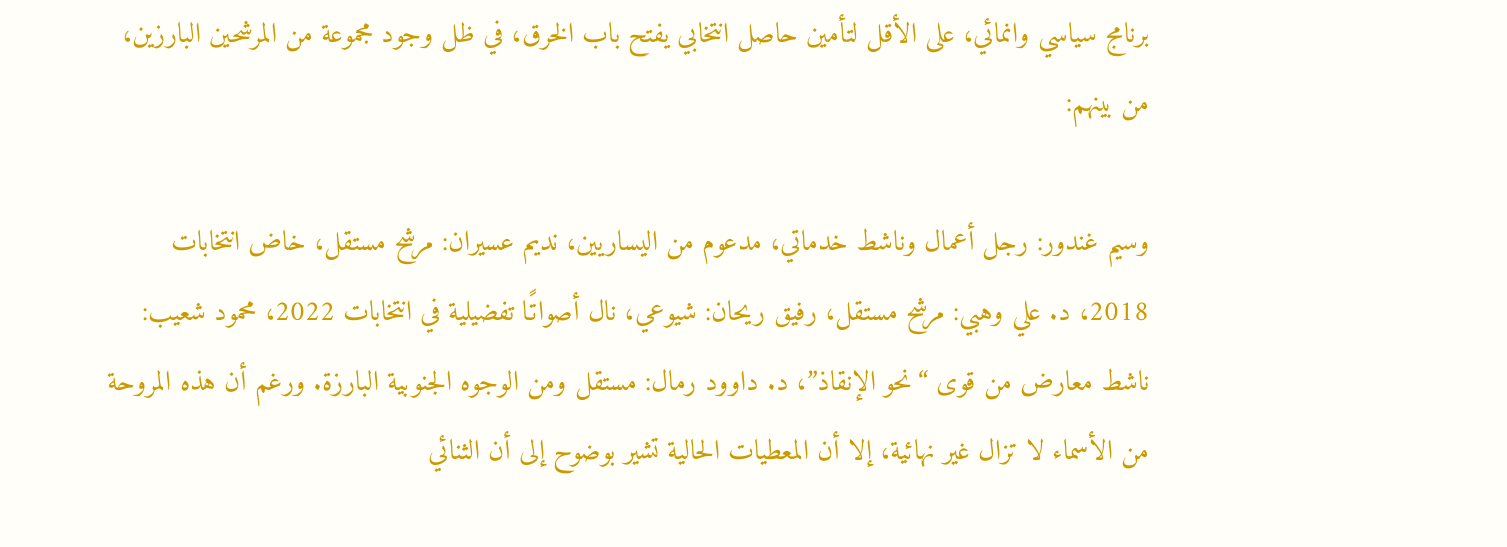برنامج سياسي وانمائي، على الأقل لتأمين حاصل انتخابي يفتح باب الخرق، في ظل وجود مجموعة من المرشحين البارزين، من بينهم:

وسيم غندور: رجل أعمال وناشط خدماتي، مدعوم من اليساريين، نديم عسيران: مرشح مستقل، خاض انتخابات 2018، د. علي وهبي: مرشح مستقل، رفيق ريحان: شيوعي، نال أصواتًا تفضيلية في انتخابات 2022، محمود شعيب: ناشط معارض من قوى “نحو الإنقاذ”، د. داوود رمال: مستقل ومن الوجوه الجنوبية البارزة. ورغم أن هذه المروحة من الأسماء لا تزال غير نهائية، إلا أن المعطيات الحالية تشير بوضوح إلى أن الثنائي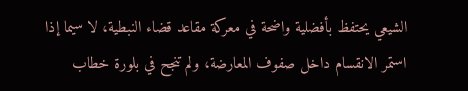الشيعي يحتفظ بأفضلية واضحة في معركة مقاعد قضاء النبطية، لا سيما إذا استمر الانقسام داخل صفوف المعارضة، ولم تنجح في بلورة خطاب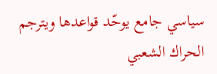سياسي جامع يوحّد قواعدها ويترجم الحراك الشعبي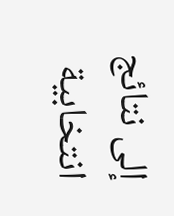إلى نتائج انتخابية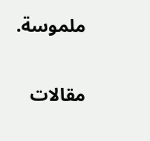ملموسة.

مقالات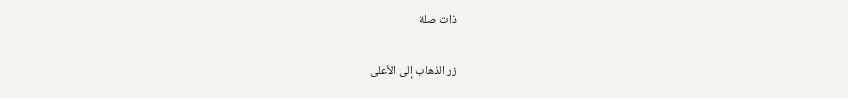ذات صلة

زر الذهاب إلى الأعلى